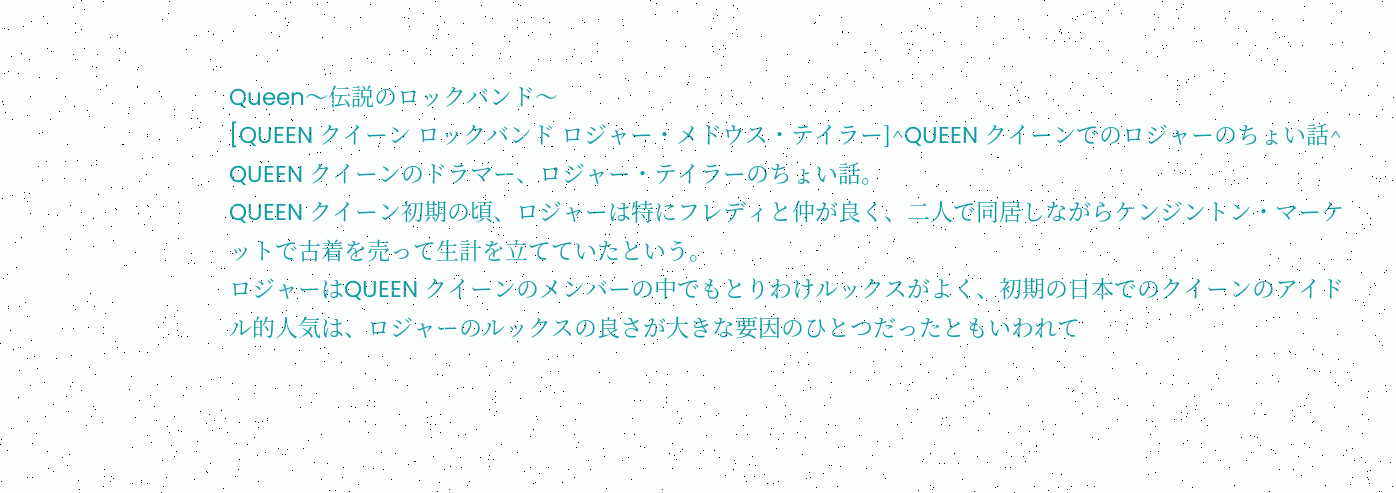Queen〜伝説のロックバンド〜
[QUEEN クイーン ロックバンド ロジャー・メドウス・テイラー]^QUEEN クイーンでのロジャーのちょい話^
QUEEN クイーンのドラマー、ロジャー・テイラーのちょい話。
QUEEN クイーン初期の頃、ロジャーは特にフレディと仲が良く、二人で同居しながらケンジントン・マーケットで古着を売って生計を立てていたという。
ロジャーはQUEEN クイーンのメンバーの中でもとりわけルックスがよく、初期の日本でのクイーンのアイドル的人気は、ロジャーのルックスの良さが大きな要因のひとつだったともいわれて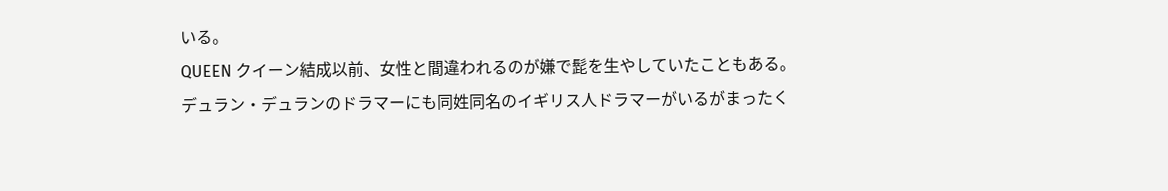いる。
QUEEN クイーン結成以前、女性と間違われるのが嫌で髭を生やしていたこともある。
デュラン・デュランのドラマーにも同姓同名のイギリス人ドラマーがいるがまったく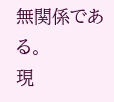無関係である。
現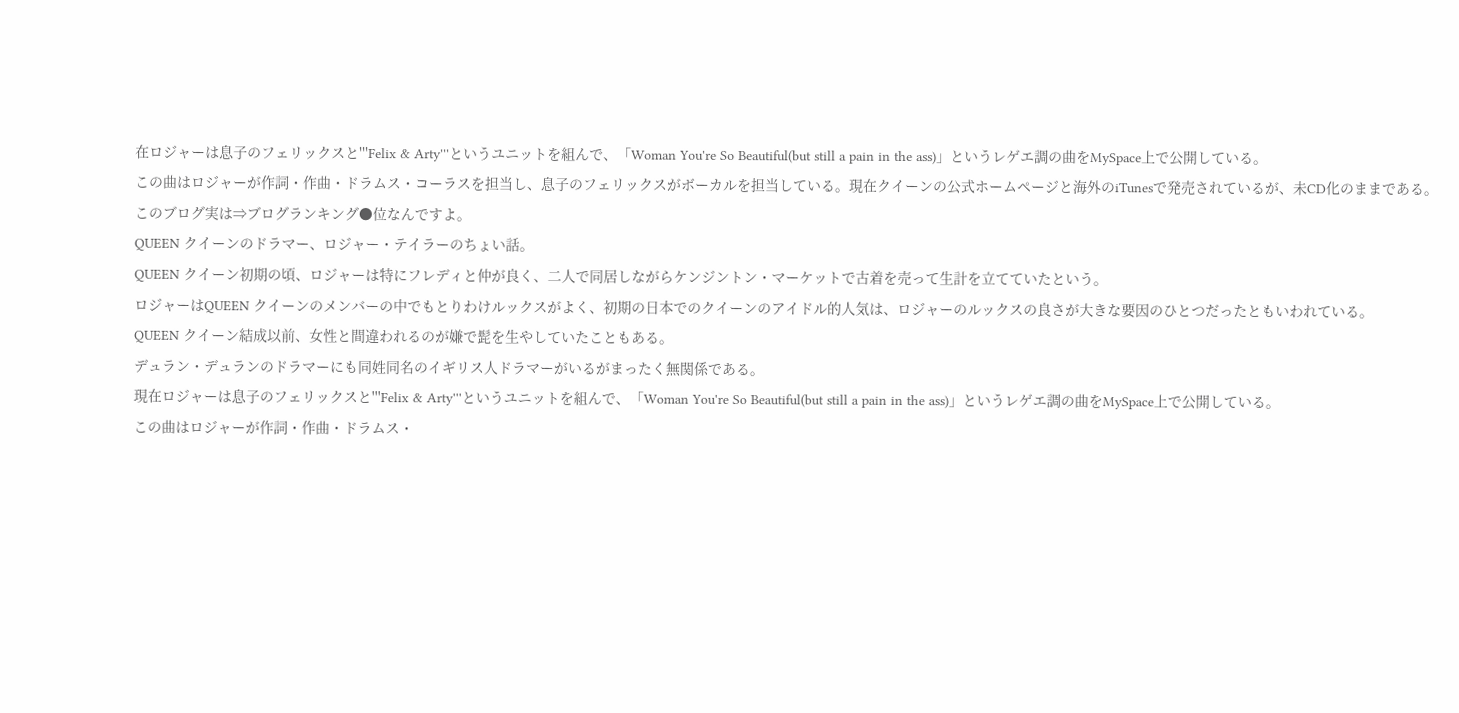在ロジャーは息子のフェリックスと'''Felix & Arty'''というユニットを組んで、「Woman You're So Beautiful(but still a pain in the ass)」というレゲエ調の曲をMySpace上で公開している。
この曲はロジャーが作詞・作曲・ドラムス・コーラスを担当し、息子のフェリックスがボーカルを担当している。現在クイーンの公式ホームページと海外のiTunesで発売されているが、未CD化のままである。
このブログ実は⇒ブログランキング●位なんですよ。
QUEEN クイーンのドラマー、ロジャー・テイラーのちょい話。
QUEEN クイーン初期の頃、ロジャーは特にフレディと仲が良く、二人で同居しながらケンジントン・マーケットで古着を売って生計を立てていたという。
ロジャーはQUEEN クイーンのメンバーの中でもとりわけルックスがよく、初期の日本でのクイーンのアイドル的人気は、ロジャーのルックスの良さが大きな要因のひとつだったともいわれている。
QUEEN クイーン結成以前、女性と間違われるのが嫌で髭を生やしていたこともある。
デュラン・デュランのドラマーにも同姓同名のイギリス人ドラマーがいるがまったく無関係である。
現在ロジャーは息子のフェリックスと'''Felix & Arty'''というユニットを組んで、「Woman You're So Beautiful(but still a pain in the ass)」というレゲエ調の曲をMySpace上で公開している。
この曲はロジャーが作詞・作曲・ドラムス・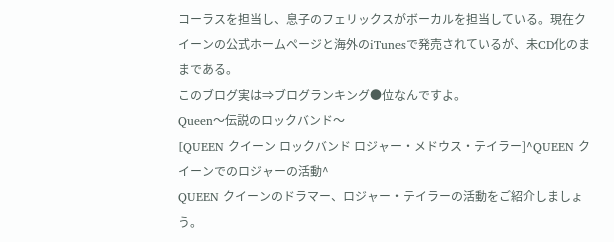コーラスを担当し、息子のフェリックスがボーカルを担当している。現在クイーンの公式ホームページと海外のiTunesで発売されているが、未CD化のままである。
このブログ実は⇒ブログランキング●位なんですよ。
Queen〜伝説のロックバンド〜
[QUEEN クイーン ロックバンド ロジャー・メドウス・テイラー]^QUEEN クイーンでのロジャーの活動^
QUEEN クイーンのドラマー、ロジャー・テイラーの活動をご紹介しましょう。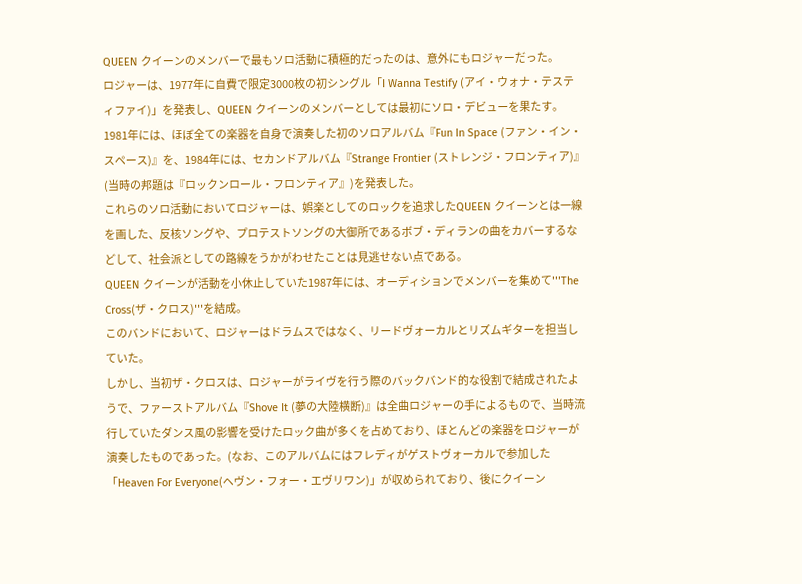QUEEN クイーンのメンバーで最もソロ活動に積極的だったのは、意外にもロジャーだった。
ロジャーは、1977年に自費で限定3000枚の初シングル「I Wanna Testify (アイ・ウォナ・テスティファイ)」を発表し、QUEEN クイーンのメンバーとしては最初にソロ・デビューを果たす。
1981年には、ほぼ全ての楽器を自身で演奏した初のソロアルバム『Fun In Space (ファン・イン・スペース)』を、1984年には、セカンドアルバム『Strange Frontier (ストレンジ・フロンティア)』(当時の邦題は『ロックンロール・フロンティア』)を発表した。
これらのソロ活動においてロジャーは、娯楽としてのロックを追求したQUEEN クイーンとは一線を画した、反核ソングや、プロテストソングの大御所であるボブ・ディランの曲をカバーするなどして、社会派としての路線をうかがわせたことは見逃せない点である。
QUEEN クイーンが活動を小休止していた1987年には、オーディションでメンバーを集めて'''The Cross(ザ・クロス)'''を結成。
このバンドにおいて、ロジャーはドラムスではなく、リードヴォーカルとリズムギターを担当していた。
しかし、当初ザ・クロスは、ロジャーがライヴを行う際のバックバンド的な役割で結成されたようで、ファーストアルバム『Shove It (夢の大陸横断)』は全曲ロジャーの手によるもので、当時流行していたダンス風の影響を受けたロック曲が多くを占めており、ほとんどの楽器をロジャーが演奏したものであった。(なお、このアルバムにはフレディがゲストヴォーカルで参加した「Heaven For Everyone(ヘヴン・フォー・エヴリワン)」が収められており、後にクイーン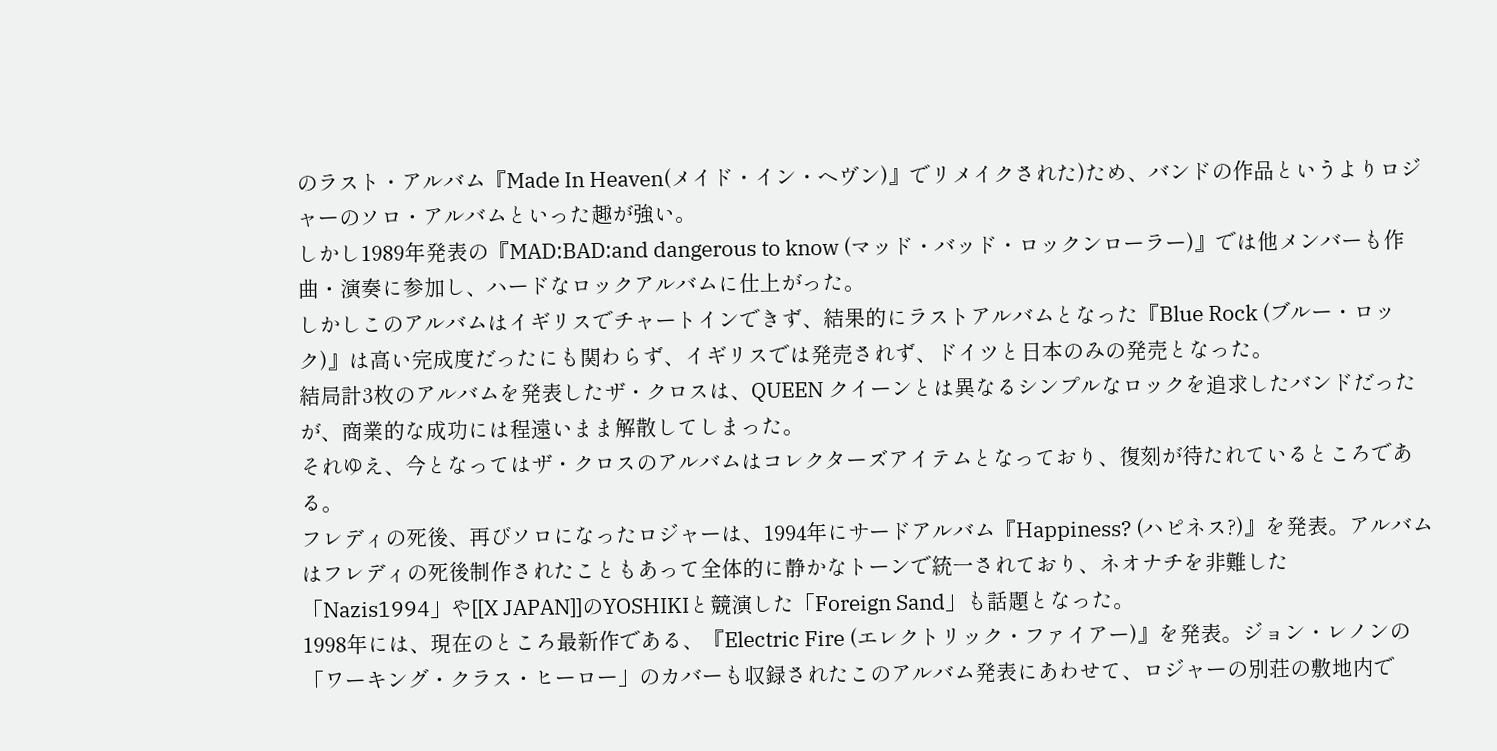のラスト・アルバム『Made In Heaven(メイド・イン・ヘヴン)』でリメイクされた)ため、バンドの作品というよりロジャーのソロ・アルバムといった趣が強い。
しかし1989年発表の『MAD:BAD:and dangerous to know (マッド・バッド・ロックンローラー)』では他メンバーも作曲・演奏に参加し、ハードなロックアルバムに仕上がった。
しかしこのアルバムはイギリスでチャートインできず、結果的にラストアルバムとなった『Blue Rock (ブルー・ロック)』は高い完成度だったにも関わらず、イギリスでは発売されず、ドイツと日本のみの発売となった。
結局計3枚のアルバムを発表したザ・クロスは、QUEEN クイーンとは異なるシンプルなロックを追求したバンドだったが、商業的な成功には程遠いまま解散してしまった。
それゆえ、今となってはザ・クロスのアルバムはコレクターズアイテムとなっており、復刻が待たれているところである。
フレディの死後、再びソロになったロジャーは、1994年にサードアルバム『Happiness? (ハピネス?)』を発表。アルバムはフレディの死後制作されたこともあって全体的に静かなトーンで統一されており、ネオナチを非難した「Nazis1994」や[[X JAPAN]]のYOSHIKIと競演した「Foreign Sand」も話題となった。
1998年には、現在のところ最新作である、『Electric Fire (エレクトリック・ファイアー)』を発表。ジョン・レノンの「ワーキング・クラス・ヒーロー」のカバーも収録されたこのアルバム発表にあわせて、ロジャーの別荘の敷地内で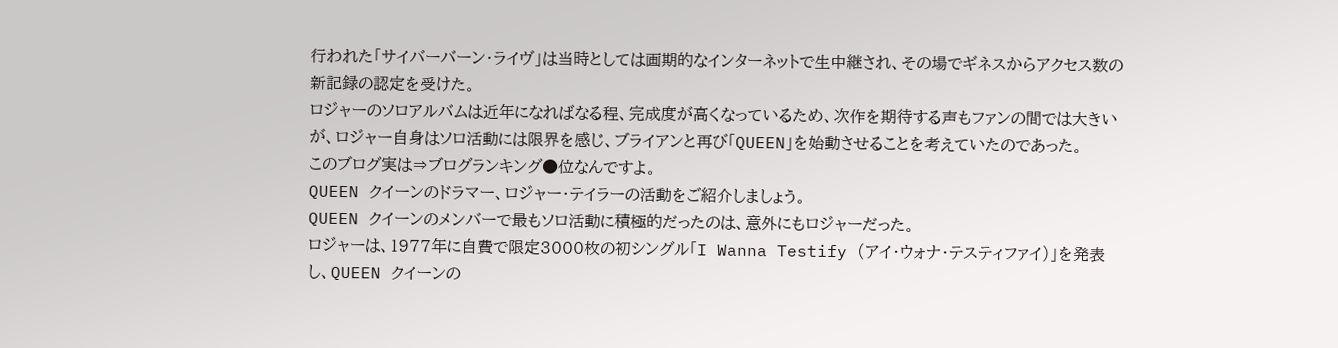行われた「サイバーバーン・ライヴ」は当時としては画期的なインターネットで生中継され、その場でギネスからアクセス数の新記録の認定を受けた。
ロジャーのソロアルバムは近年になればなる程、完成度が高くなっているため、次作を期待する声もファンの間では大きいが、ロジャー自身はソロ活動には限界を感じ、ブライアンと再び「QUEEN」を始動させることを考えていたのであった。
このブログ実は⇒ブログランキング●位なんですよ。
QUEEN クイーンのドラマー、ロジャー・テイラーの活動をご紹介しましょう。
QUEEN クイーンのメンバーで最もソロ活動に積極的だったのは、意外にもロジャーだった。
ロジャーは、1977年に自費で限定3000枚の初シングル「I Wanna Testify (アイ・ウォナ・テスティファイ)」を発表し、QUEEN クイーンの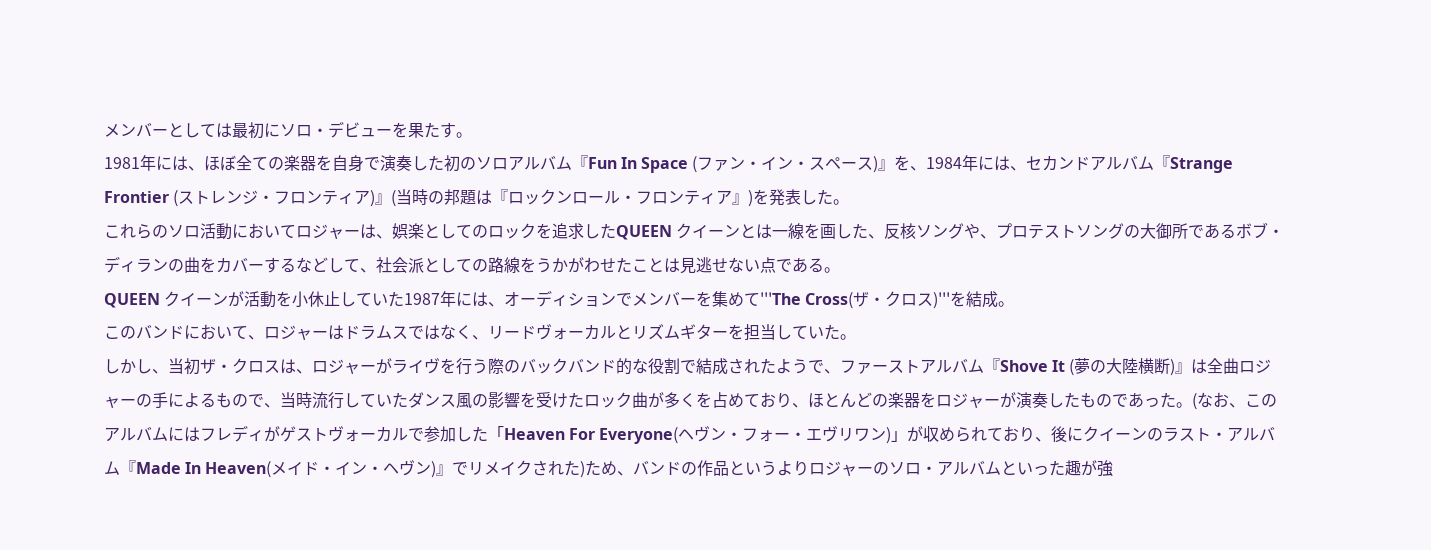メンバーとしては最初にソロ・デビューを果たす。
1981年には、ほぼ全ての楽器を自身で演奏した初のソロアルバム『Fun In Space (ファン・イン・スペース)』を、1984年には、セカンドアルバム『Strange Frontier (ストレンジ・フロンティア)』(当時の邦題は『ロックンロール・フロンティア』)を発表した。
これらのソロ活動においてロジャーは、娯楽としてのロックを追求したQUEEN クイーンとは一線を画した、反核ソングや、プロテストソングの大御所であるボブ・ディランの曲をカバーするなどして、社会派としての路線をうかがわせたことは見逃せない点である。
QUEEN クイーンが活動を小休止していた1987年には、オーディションでメンバーを集めて'''The Cross(ザ・クロス)'''を結成。
このバンドにおいて、ロジャーはドラムスではなく、リードヴォーカルとリズムギターを担当していた。
しかし、当初ザ・クロスは、ロジャーがライヴを行う際のバックバンド的な役割で結成されたようで、ファーストアルバム『Shove It (夢の大陸横断)』は全曲ロジャーの手によるもので、当時流行していたダンス風の影響を受けたロック曲が多くを占めており、ほとんどの楽器をロジャーが演奏したものであった。(なお、このアルバムにはフレディがゲストヴォーカルで参加した「Heaven For Everyone(ヘヴン・フォー・エヴリワン)」が収められており、後にクイーンのラスト・アルバム『Made In Heaven(メイド・イン・ヘヴン)』でリメイクされた)ため、バンドの作品というよりロジャーのソロ・アルバムといった趣が強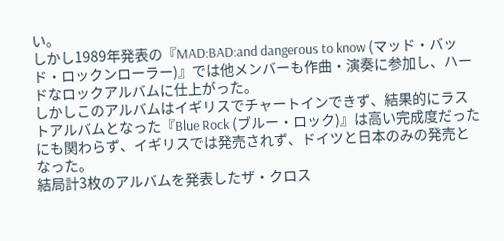い。
しかし1989年発表の『MAD:BAD:and dangerous to know (マッド・バッド・ロックンローラー)』では他メンバーも作曲・演奏に参加し、ハードなロックアルバムに仕上がった。
しかしこのアルバムはイギリスでチャートインできず、結果的にラストアルバムとなった『Blue Rock (ブルー・ロック)』は高い完成度だったにも関わらず、イギリスでは発売されず、ドイツと日本のみの発売となった。
結局計3枚のアルバムを発表したザ・クロス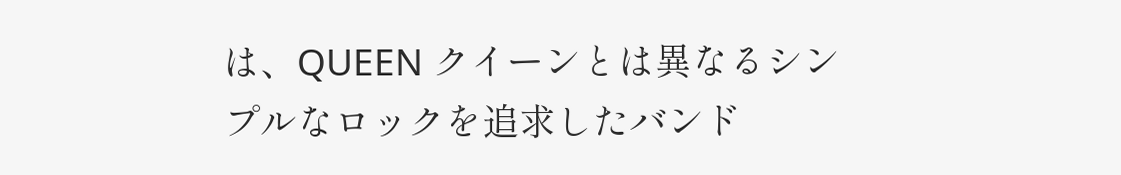は、QUEEN クイーンとは異なるシンプルなロックを追求したバンド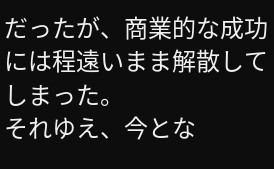だったが、商業的な成功には程遠いまま解散してしまった。
それゆえ、今とな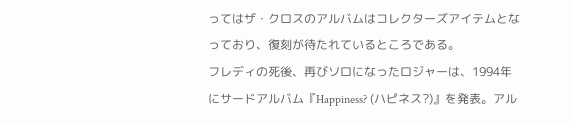ってはザ・クロスのアルバムはコレクターズアイテムとなっており、復刻が待たれているところである。
フレディの死後、再びソロになったロジャーは、1994年にサードアルバム『Happiness? (ハピネス?)』を発表。アル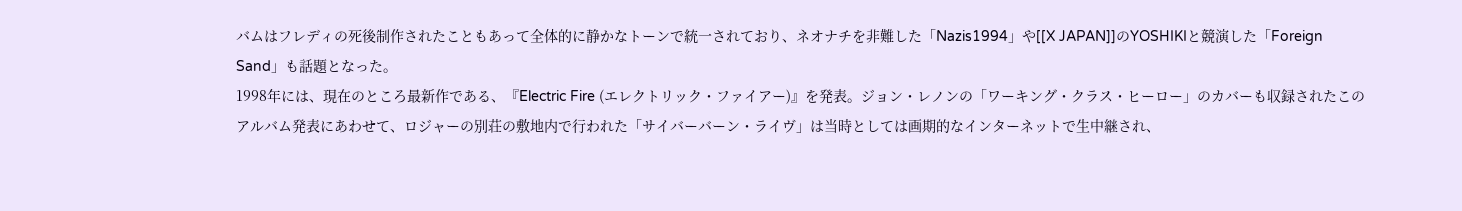バムはフレディの死後制作されたこともあって全体的に静かなトーンで統一されており、ネオナチを非難した「Nazis1994」や[[X JAPAN]]のYOSHIKIと競演した「Foreign Sand」も話題となった。
1998年には、現在のところ最新作である、『Electric Fire (エレクトリック・ファイアー)』を発表。ジョン・レノンの「ワーキング・クラス・ヒーロー」のカバーも収録されたこのアルバム発表にあわせて、ロジャーの別荘の敷地内で行われた「サイバーバーン・ライヴ」は当時としては画期的なインターネットで生中継され、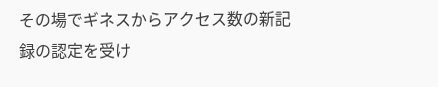その場でギネスからアクセス数の新記録の認定を受け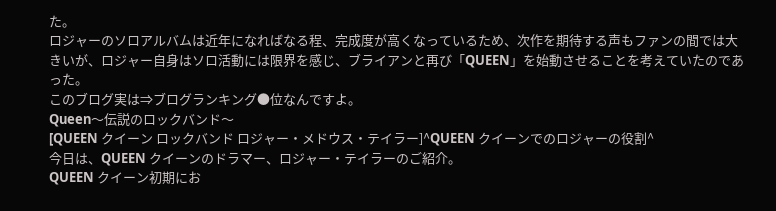た。
ロジャーのソロアルバムは近年になればなる程、完成度が高くなっているため、次作を期待する声もファンの間では大きいが、ロジャー自身はソロ活動には限界を感じ、ブライアンと再び「QUEEN」を始動させることを考えていたのであった。
このブログ実は⇒ブログランキング●位なんですよ。
Queen〜伝説のロックバンド〜
[QUEEN クイーン ロックバンド ロジャー・メドウス・テイラー]^QUEEN クイーンでのロジャーの役割^
今日は、QUEEN クイーンのドラマー、ロジャー・テイラーのご紹介。
QUEEN クイーン初期にお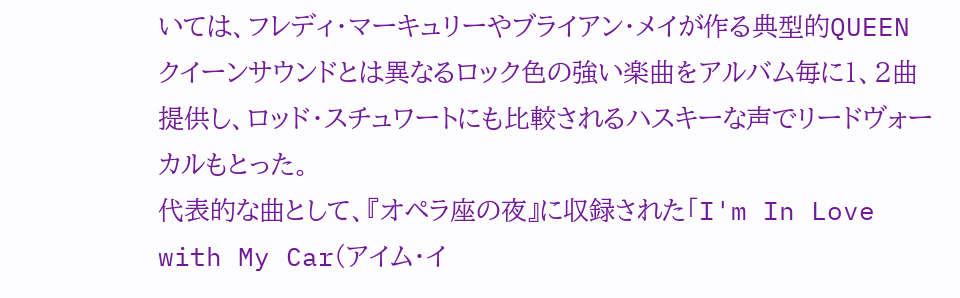いては、フレディ・マーキュリーやブライアン・メイが作る典型的QUEEN クイーンサウンドとは異なるロック色の強い楽曲をアルバム毎に1、2曲提供し、ロッド・スチュワートにも比較されるハスキーな声でリードヴォーカルもとった。
代表的な曲として、『オペラ座の夜』に収録された「I'm In Love with My Car(アイム・イ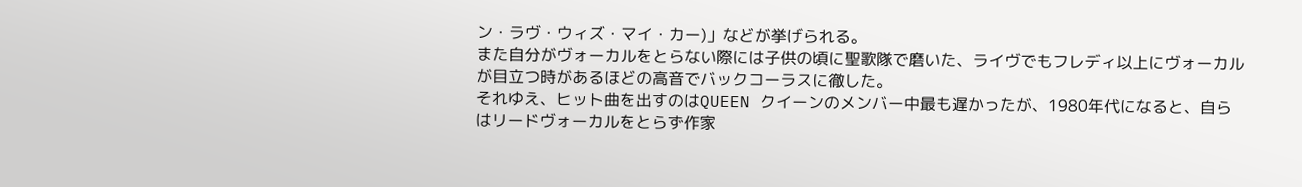ン・ラヴ・ウィズ・マイ・カー)」などが挙げられる。
また自分がヴォーカルをとらない際には子供の頃に聖歌隊で磨いた、ライヴでもフレディ以上にヴォーカルが目立つ時があるほどの高音でバックコーラスに徹した。
それゆえ、ヒット曲を出すのはQUEEN クイーンのメンバー中最も遅かったが、1980年代になると、自らはリードヴォーカルをとらず作家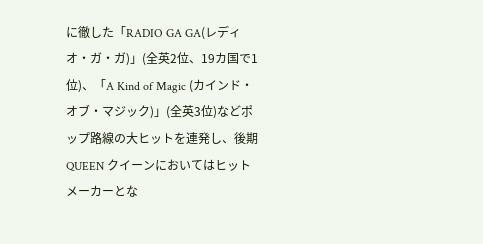に徹した「RADIO GA GA(レディオ・ガ・ガ)」(全英2位、19カ国で1位)、「A Kind of Magic (カインド・オブ・マジック)」(全英3位)などポップ路線の大ヒットを連発し、後期QUEEN クイーンにおいてはヒットメーカーとな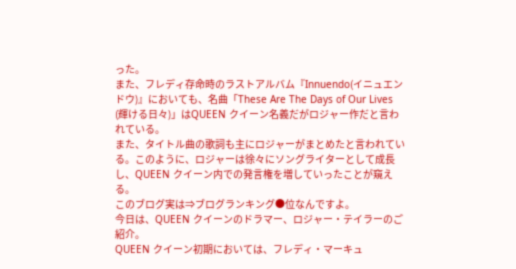った。
また、フレディ存命時のラストアルバム『Innuendo(イニュエンドウ)』においても、名曲「These Are The Days of Our Lives (輝ける日々)」はQUEEN クイーン名義だがロジャー作だと言われている。
また、タイトル曲の歌詞も主にロジャーがまとめたと言われている。このように、ロジャーは徐々にソングライターとして成長し、QUEEN クイーン内での発言権を増していったことが窺える。
このブログ実は⇒ブログランキング●位なんですよ。
今日は、QUEEN クイーンのドラマー、ロジャー・テイラーのご紹介。
QUEEN クイーン初期においては、フレディ・マーキュ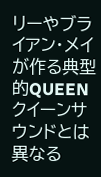リーやブライアン・メイが作る典型的QUEEN クイーンサウンドとは異なる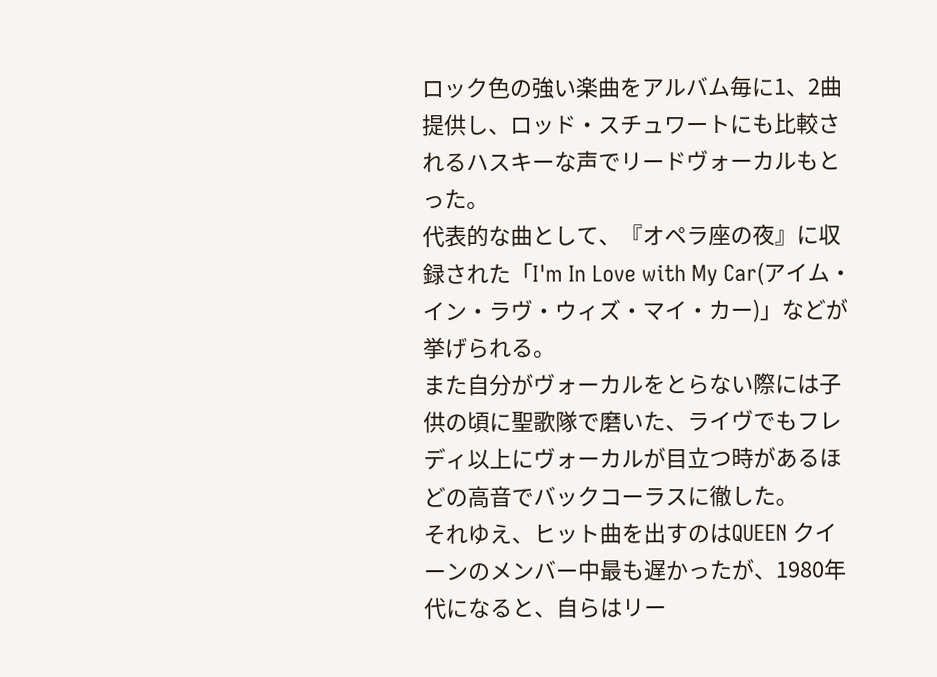ロック色の強い楽曲をアルバム毎に1、2曲提供し、ロッド・スチュワートにも比較されるハスキーな声でリードヴォーカルもとった。
代表的な曲として、『オペラ座の夜』に収録された「I'm In Love with My Car(アイム・イン・ラヴ・ウィズ・マイ・カー)」などが挙げられる。
また自分がヴォーカルをとらない際には子供の頃に聖歌隊で磨いた、ライヴでもフレディ以上にヴォーカルが目立つ時があるほどの高音でバックコーラスに徹した。
それゆえ、ヒット曲を出すのはQUEEN クイーンのメンバー中最も遅かったが、1980年代になると、自らはリー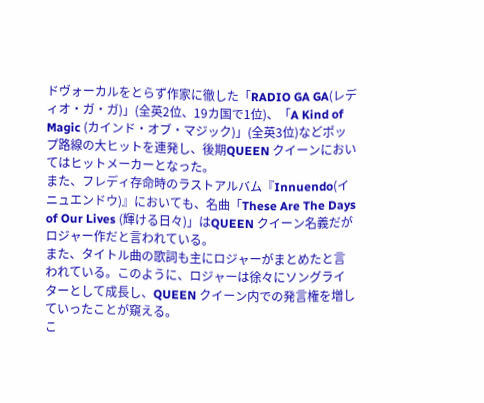ドヴォーカルをとらず作家に徹した「RADIO GA GA(レディオ・ガ・ガ)」(全英2位、19カ国で1位)、「A Kind of Magic (カインド・オブ・マジック)」(全英3位)などポップ路線の大ヒットを連発し、後期QUEEN クイーンにおいてはヒットメーカーとなった。
また、フレディ存命時のラストアルバム『Innuendo(イニュエンドウ)』においても、名曲「These Are The Days of Our Lives (輝ける日々)」はQUEEN クイーン名義だがロジャー作だと言われている。
また、タイトル曲の歌詞も主にロジャーがまとめたと言われている。このように、ロジャーは徐々にソングライターとして成長し、QUEEN クイーン内での発言権を増していったことが窺える。
こ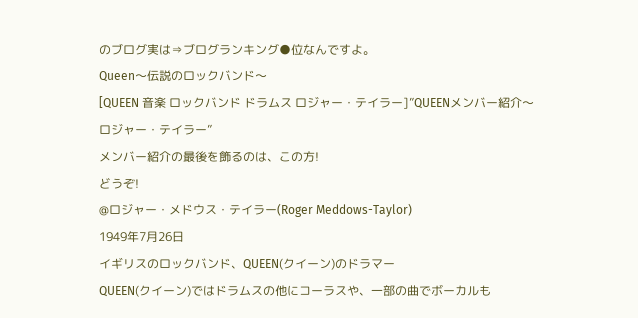のブログ実は⇒ブログランキング●位なんですよ。
Queen〜伝説のロックバンド〜
[QUEEN 音楽 ロックバンド ドラムス ロジャー・テイラー]”QUEENメンバー紹介〜ロジャー・テイラー”
メンバー紹介の最後を飾るのは、この方!
どうぞ!
@ロジャー・メドウス・テイラー(Roger Meddows-Taylor)
1949年7月26日
イギリスのロックバンド、QUEEN(クイーン)のドラマー
QUEEN(クイーン)ではドラムスの他にコーラスや、一部の曲でボーカルも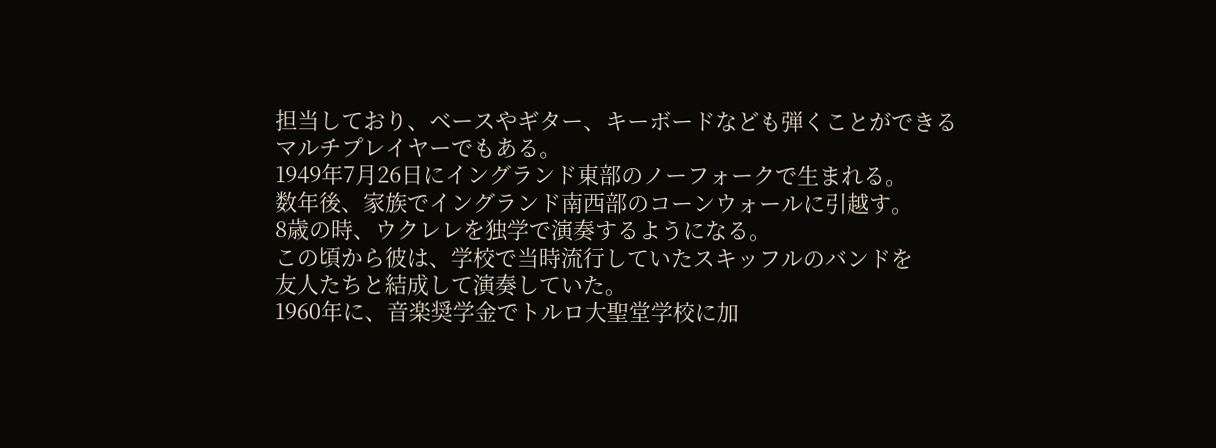担当しており、ベースやギター、キーボードなども弾くことができる
マルチプレイヤーでもある。
1949年7月26日にイングランド東部のノーフォークで生まれる。
数年後、家族でイングランド南西部のコーンウォールに引越す。
8歳の時、ウクレレを独学で演奏するようになる。
この頃から彼は、学校で当時流行していたスキッフルのバンドを
友人たちと結成して演奏していた。
1960年に、音楽奨学金でトルロ大聖堂学校に加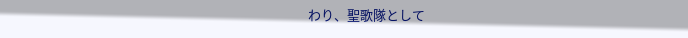わり、聖歌隊として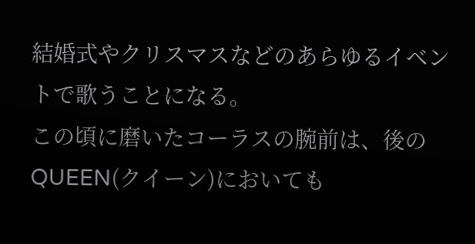結婚式やクリスマスなどのあらゆるイベントで歌うことになる。
この頃に磨いたコーラスの腕前は、後のQUEEN(クイーン)においても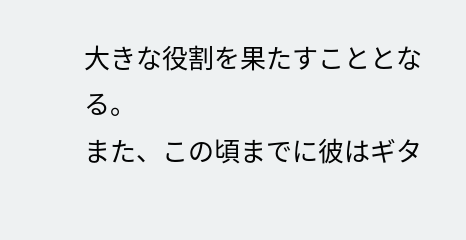大きな役割を果たすこととなる。
また、この頃までに彼はギタ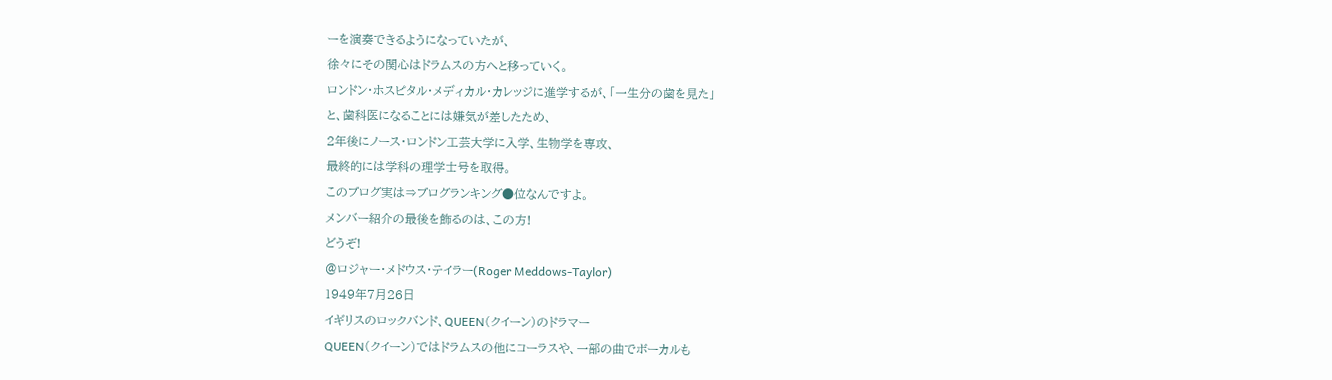ーを演奏できるようになっていたが、
徐々にその関心はドラムスの方へと移っていく。
ロンドン・ホスピタル・メディカル・カレッジに進学するが、「一生分の歯を見た」
と、歯科医になることには嫌気が差したため、
2年後にノース・ロンドン工芸大学に入学、生物学を専攻、
最終的には学科の理学士号を取得。
このブログ実は⇒ブログランキング●位なんですよ。
メンバー紹介の最後を飾るのは、この方!
どうぞ!
@ロジャー・メドウス・テイラー(Roger Meddows-Taylor)
1949年7月26日
イギリスのロックバンド、QUEEN(クイーン)のドラマー
QUEEN(クイーン)ではドラムスの他にコーラスや、一部の曲でボーカルも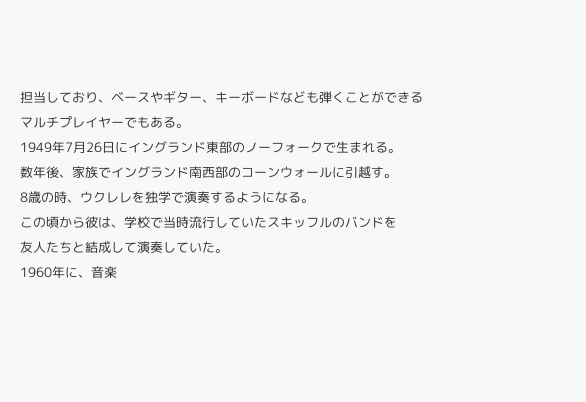担当しており、ベースやギター、キーボードなども弾くことができる
マルチプレイヤーでもある。
1949年7月26日にイングランド東部のノーフォークで生まれる。
数年後、家族でイングランド南西部のコーンウォールに引越す。
8歳の時、ウクレレを独学で演奏するようになる。
この頃から彼は、学校で当時流行していたスキッフルのバンドを
友人たちと結成して演奏していた。
1960年に、音楽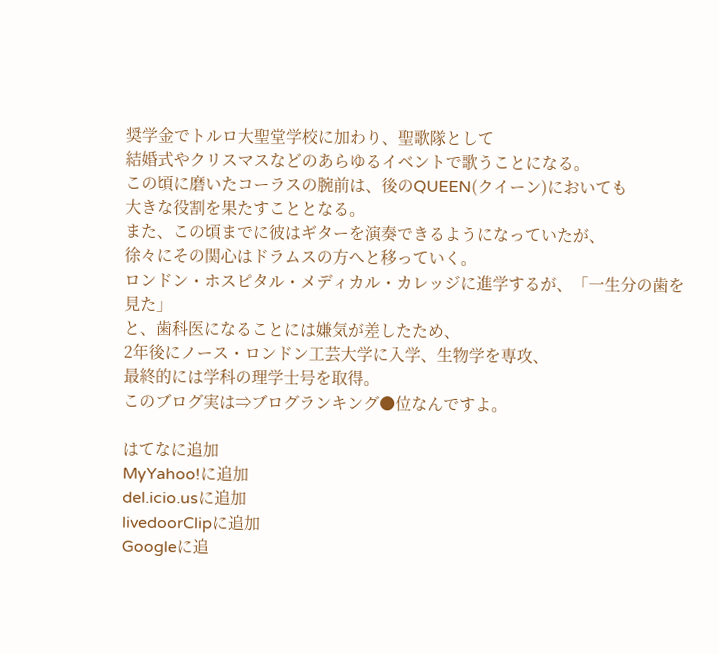奨学金でトルロ大聖堂学校に加わり、聖歌隊として
結婚式やクリスマスなどのあらゆるイベントで歌うことになる。
この頃に磨いたコーラスの腕前は、後のQUEEN(クイーン)においても
大きな役割を果たすこととなる。
また、この頃までに彼はギターを演奏できるようになっていたが、
徐々にその関心はドラムスの方へと移っていく。
ロンドン・ホスピタル・メディカル・カレッジに進学するが、「一生分の歯を見た」
と、歯科医になることには嫌気が差したため、
2年後にノース・ロンドン工芸大学に入学、生物学を専攻、
最終的には学科の理学士号を取得。
このブログ実は⇒ブログランキング●位なんですよ。

はてなに追加
MyYahoo!に追加
del.icio.usに追加
livedoorClipに追加
Googleに追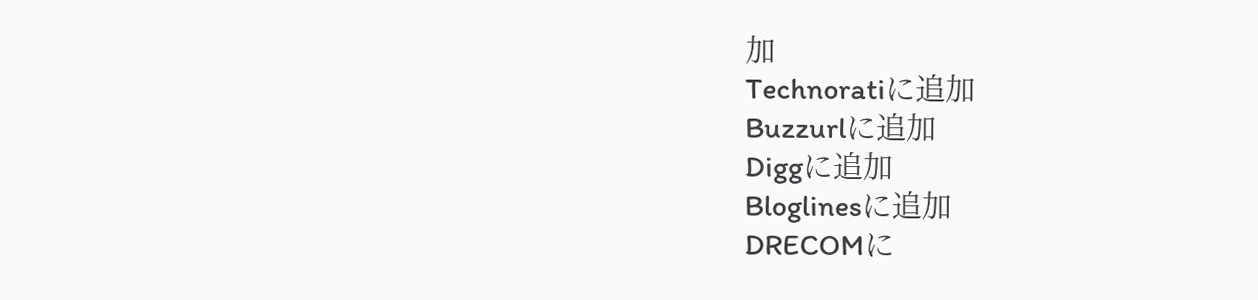加
Technoratiに追加
Buzzurlに追加
Diggに追加
Bloglinesに追加
DRECOMに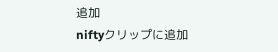追加
niftyクリップに追加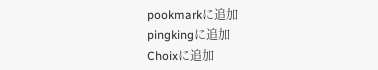pookmarkに追加
pingkingに追加
Choixに追加